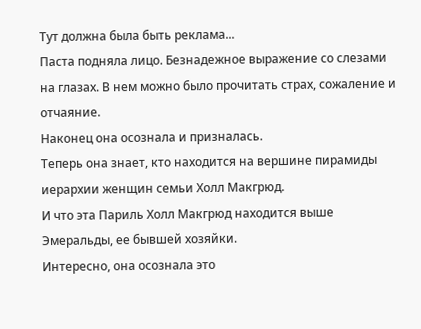Тут должна была быть реклама...
Паста подняла лицо. Безнадежное выражение со слезами на глазах. В нем можно было прочитать страх, сожаление и отчаяние.
Наконец она осознала и призналась.
Теперь она знает, кто находится на вершине пирамиды иерархии женщин семьи Холл Макгрюд.
И что эта Париль Холл Макгрюд находится выше Эмеральды, ее бывшей хозяйки.
Интересно, она осознала это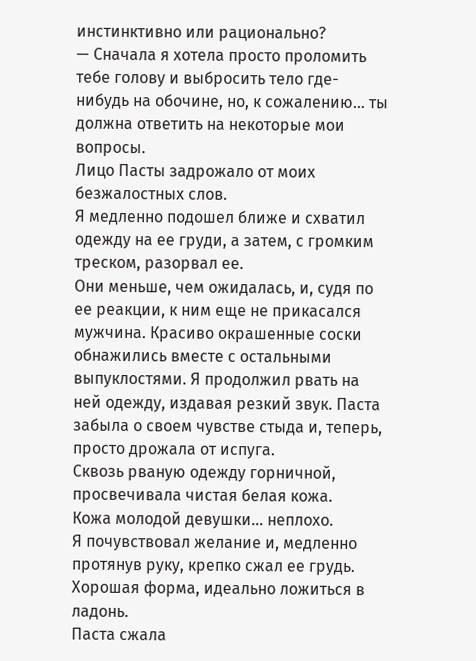инстинктивно или рационально?
— Сначала я хотела просто проломить тебе голову и выбросить тело где-нибудь на обочине, но, к сожалению… ты должна ответить на некоторые мои вопросы.
Лицо Пасты задрожало от моих безжалостных слов.
Я медленно подошел ближе и схватил одежду на ее груди, а затем, с громким треском, разорвал ее.
Они меньше, чем ожидалась, и, судя по ее реакции, к ним еще не прикасался мужчина. Красиво окрашенные соски обнажились вместе с остальными выпуклостями. Я продолжил рвать на ней одежду, издавая резкий звук. Паста забыла о своем чувстве стыда и, теперь, просто дрожала от испуга.
Сквозь рваную одежду горничной, просвечивала чистая белая кожа.
Кожа молодой девушки… неплохо.
Я почувствовал желание и, медленно протянув руку, крепко сжал ее грудь. Хорошая форма, идеально ложиться в ладонь.
Паста сжала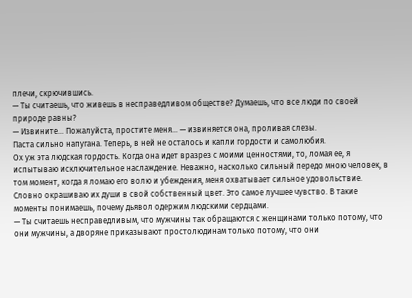плечи, скрючившись.
— Ты считаешь, что живешь в несправедливом обществе? Думаешь, что все люди по своей природе равны?
— Извините… Пожалуйста, простите меня… — извиняется она, проливая слезы.
Паста сильно напугана. Теперь, в ней не осталось и капли гордости и самолюбия.
Ох уж эта людская гордость. Когда она идет вразрез с моими ценностями, то, ломая ее, я испытываю исключительное наслаждение. Неважно, насколько сильный передо мною человек, в том момент, когда я ломаю его волю и убеждения, меня охватывает сильное удовольствие.
Словно окрашиваю их души в свой собственный цвет. Это самое лучшее чувство. В такие моменты понимаешь, почему дьявол одержим людскими сердцами.
— Ты считаешь несправедливым, что мужчины так обращаются с женщинами только потому, что они мужчины, а дворяне приказывают простолюдинам только потому, что они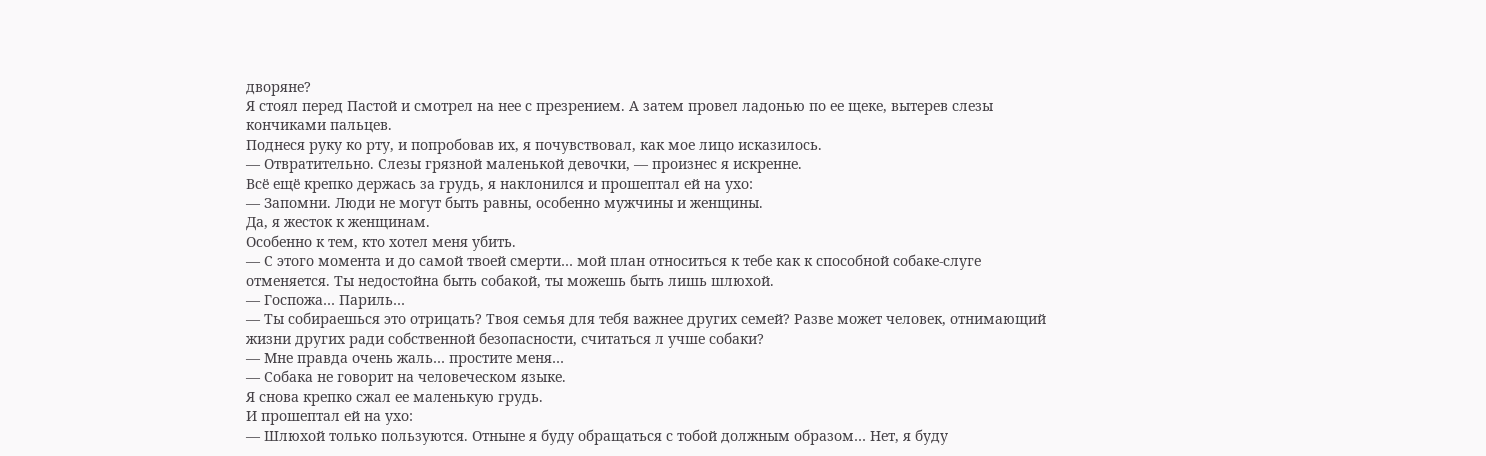дворяне?
Я стоял перед Пастой и смотрел на нее с презрением. А затем провел ладонью по ее щеке, вытерев слезы кончиками пальцев.
Поднеся руку ко рту, и попробовав их, я почувствовал, как мое лицо исказилось.
— Отвратительно. Слезы грязной маленькой девочки, — произнес я искренне.
Всё ещё крепко держась за грудь, я наклонился и прошептал ей на ухо:
— Запомни. Люди не могут быть равны, особенно мужчины и женщины.
Да, я жесток к женщинам.
Особенно к тем, кто хотел меня убить.
— С этого момента и до самой твоей смерти… мой план относиться к тебе как к способной собаке-слуге отменяется. Ты недостойна быть собакой, ты можешь быть лишь шлюхой.
— Госпожа… Париль…
— Ты собираешься это отрицать? Твоя семья для тебя важнее других семей? Разве может человек, отнимающий жизни других ради собственной безопасности, считаться л учше собаки?
— Мне правда очень жаль… простите меня…
— Собака не говорит на человеческом языке.
Я снова крепко сжал ее маленькую грудь.
И прошептал ей на ухо:
— Шлюхой только пользуются. Отныне я буду обращаться с тобой должным образом… Нет, я буду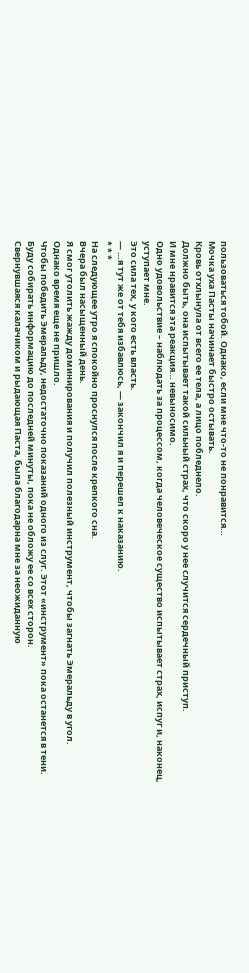пользоваться тобой. Однако, если мне что-то не понравится…
Мочка уха Пасты начинает быстро остывать.
Кровь отхлынула от всего ее тела, а лицо побледнело.
Должно быть, она испытывает такой сильный страх, что скоро у нее случится сердечный приступ.
И мне нравится эта реакция… невыносимо.
Одно удовольствие – наблюдать за процессом, когда человеческое существо испытывает страх, испуг и, наконец, уступает мне.
Это сила тех, у кого есть власть.
— …я тут же от тебя избавлюсь, — закончил я и перешел к наказанию.
* * *
На следующее утро я спокойно проснулся после крепкого сна.
Вчера был насыщенный день.
Я смог утолить жажду доминирования и получил полезный инструмент, чтобы загнать Эмеральду в угол.
Однако время еще не пришло.
Чтобы победить Эмеральду, недостаточно показаний одного из слуг. Этот «инструмент» пока останется в тени.
Буду собирать информацию до последней минуты, пока не обложу ее со всех сторон.
Свернувшаяся калачиком и рыдающая Паста, была благодарна мне за неожиданную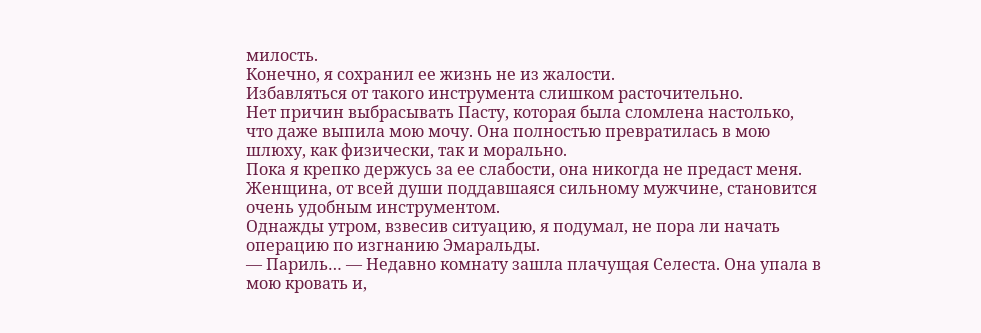милость.
Конечно, я сохранил ее жизнь не из жалости.
Избавляться от такого инструмента слишком расточительно.
Нет причин выбрасывать Пасту, которая была сломлена настолько, что даже выпила мою мочу. Она полностью превратилась в мою шлюху, как физически, так и морально.
Пока я крепко держусь за ее слабости, она никогда не предаст меня.
Женщина, от всей души поддавшаяся сильному мужчине, становится очень удобным инструментом.
Однажды утром, взвесив ситуацию, я подумал, не пора ли начать операцию по изгнанию Эмаральды.
— Париль… — Недавно комнату зашла плачущая Селеста. Она упала в мою кровать и,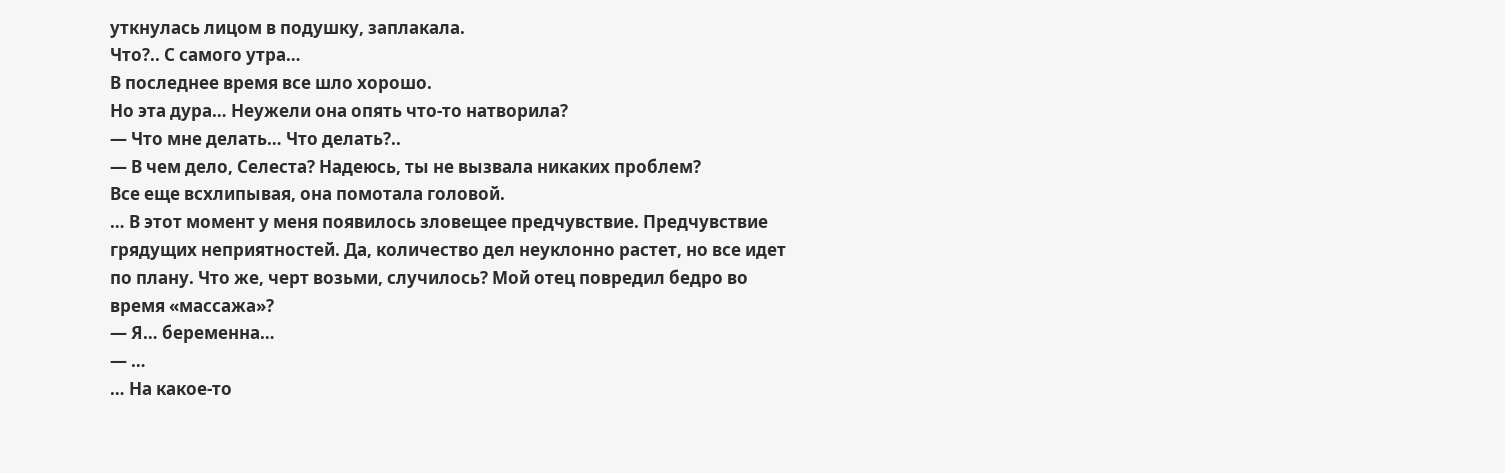уткнулась лицом в подушку, заплакала.
Что?.. С самого утра…
В последнее время все шло хорошо.
Но эта дура… Неужели она опять что-то натворила?
— Что мне делать… Что делать?..
— В чем дело, Селеста? Надеюсь, ты не вызвала никаких проблем?
Все еще всхлипывая, она помотала головой.
… В этот момент у меня появилось зловещее предчувствие. Предчувствие грядущих неприятностей. Да, количество дел неуклонно растет, но все идет по плану. Что же, черт возьми, случилось? Мой отец повредил бедро во время «массажа»?
— Я… беременна…
— …
… На какое-то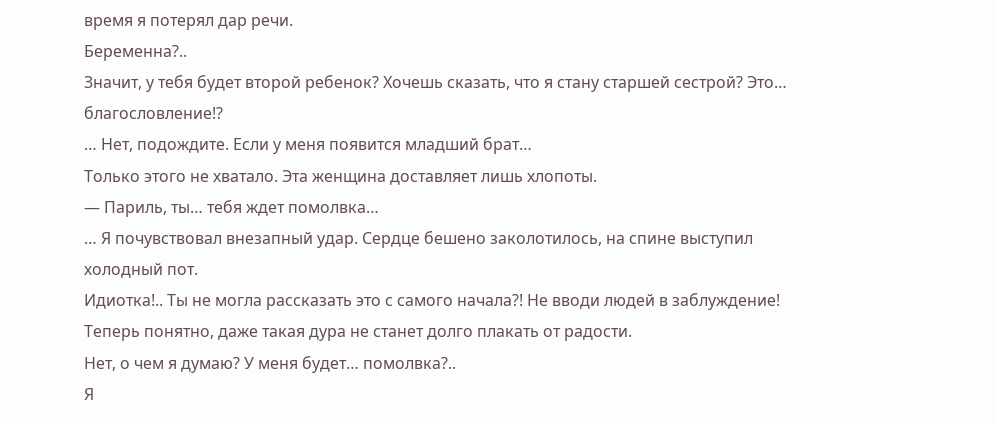время я потерял дар речи.
Беременна?..
Значит, у тебя будет второй ребенок? Хочешь сказать, что я стану старшей сестрой? Это… благословление!?
… Нет, подождите. Если у меня появится младший брат…
Только этого не хватало. Эта женщина доставляет лишь хлопоты.
— Париль, ты… тебя ждет помолвка…
… Я почувствовал внезапный удар. Сердце бешено заколотилось, на спине выступил холодный пот.
Идиотка!.. Ты не могла рассказать это с самого начала?! Не вводи людей в заблуждение!
Теперь понятно, даже такая дура не станет долго плакать от радости.
Нет, о чем я думаю? У меня будет… помолвка?..
Я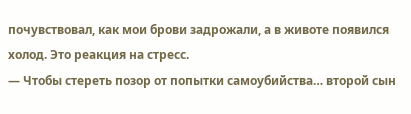почувствовал, как мои брови задрожали, а в животе появился холод. Это реакция на стресс.
— Чтобы стереть позор от попытки самоубийства… второй сын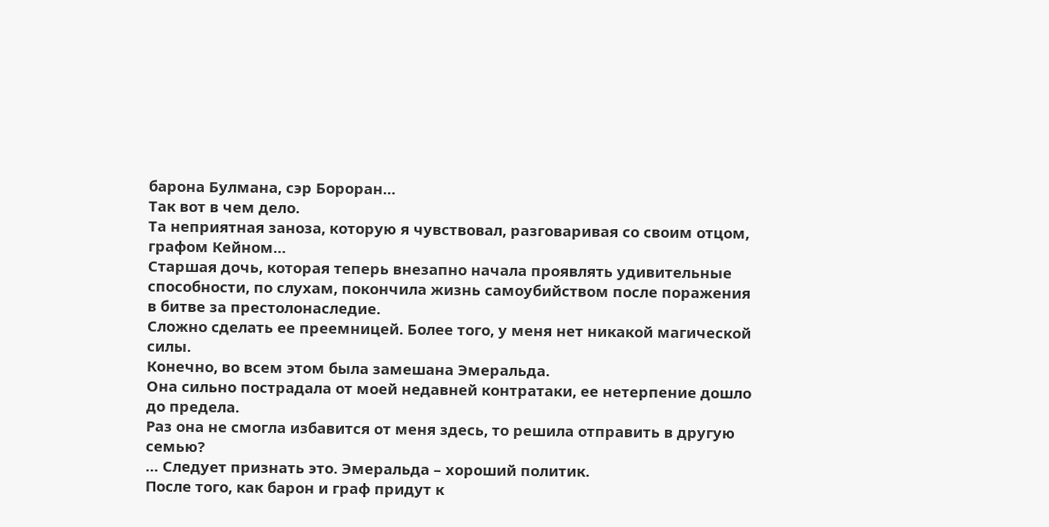барона Булмана, сэр Бороран…
Так вот в чем дело.
Та неприятная заноза, которую я чувствовал, разговаривая со своим отцом, графом Кейном…
Старшая дочь, которая теперь внезапно начала проявлять удивительные способности, по слухам, покончила жизнь самоубийством после поражения в битве за престолонаследие.
Сложно сделать ее преемницей. Более того, у меня нет никакой магической силы.
Конечно, во всем этом была замешана Эмеральда.
Она сильно пострадала от моей недавней контратаки, ее нетерпение дошло до предела.
Раз она не смогла избавится от меня здесь, то решила отправить в другую семью?
… Следует признать это. Эмеральда – хороший политик.
После того, как барон и граф придут к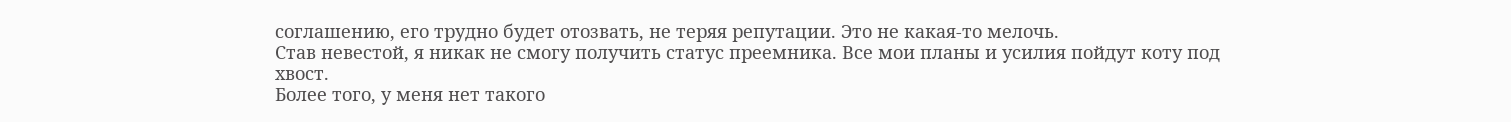соглашению, его трудно будет отозвать, не теряя репутации. Это не какая-то мелочь.
Став невестой, я никак не смогу получить статус преемника. Все мои планы и усилия пойдут коту под хвост.
Более того, у меня нет такого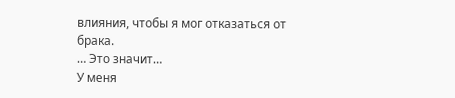влияния, чтобы я мог отказаться от брака.
… Это значит…
У меня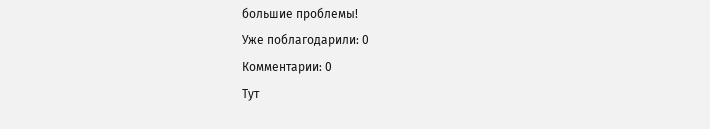большие проблемы!
Уже поблагодарили: 0
Комментарии: 0
Тут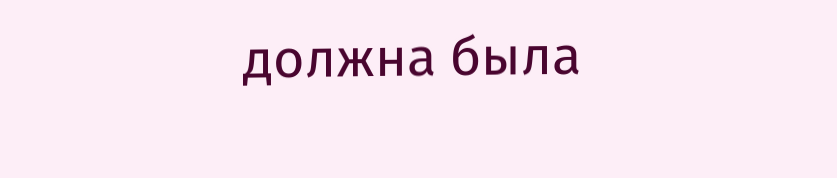должна была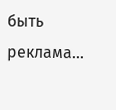быть реклама...